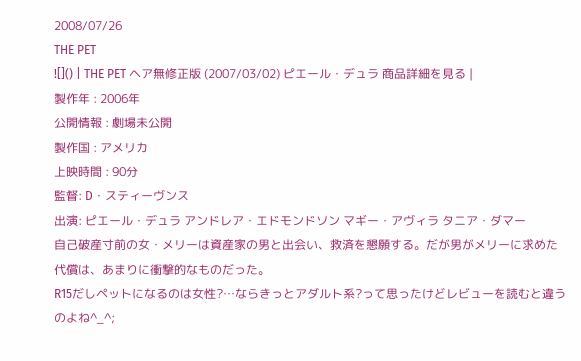2008/07/26
THE PET
![]() | THE PET ヘア無修正版 (2007/03/02) ピエール・デュラ 商品詳細を見る |
製作年 : 2006年
公開情報 : 劇場未公開
製作国 : アメリカ
上映時間 : 90分
監督: D・スティーヴンス
出演: ピエール・デュラ アンドレア・エドモンドソン マギー・アヴィラ タニア・ダマー
自己破産寸前の女・メリーは資産家の男と出会い、救済を懇願する。だが男がメリーに求めた代償は、あまりに衝撃的なものだった。
R15だしペットになるのは女性?…ならきっとアダルト系?って思ったけどレビューを読むと違うのよね^_^;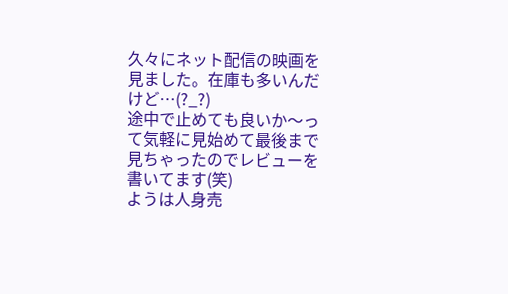久々にネット配信の映画を見ました。在庫も多いんだけど…(?_?)
途中で止めても良いか〜って気軽に見始めて最後まで見ちゃったのでレビューを書いてます(笑)
ようは人身売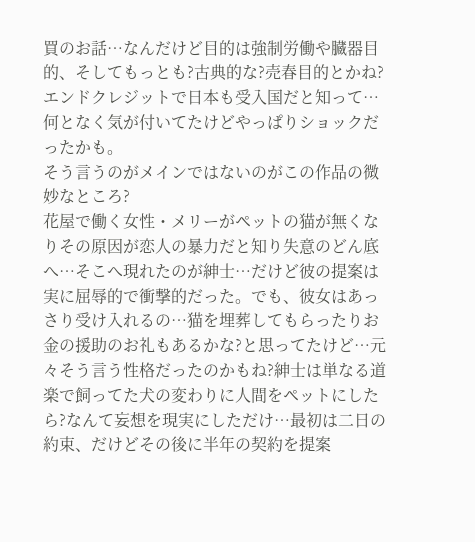買のお話…なんだけど目的は強制労働や臓器目的、そしてもっとも?古典的な?売春目的とかね?
エンドクレジットで日本も受入国だと知って…何となく気が付いてたけどやっぱりショックだったかも。
そう言うのがメインではないのがこの作品の微妙なところ?
花屋で働く女性・メリーがペットの猫が無くなりその原因が恋人の暴力だと知り失意のどん底へ…そこへ現れたのが紳士…だけど彼の提案は実に屈辱的で衝撃的だった。でも、彼女はあっさり受け入れるの…猫を埋葬してもらったりお金の援助のお礼もあるかな?と思ってたけど…元々そう言う性格だったのかもね?紳士は単なる道楽で飼ってた犬の変わりに人間をペットにしたら?なんて妄想を現実にしただけ…最初は二日の約束、だけどその後に半年の契約を提案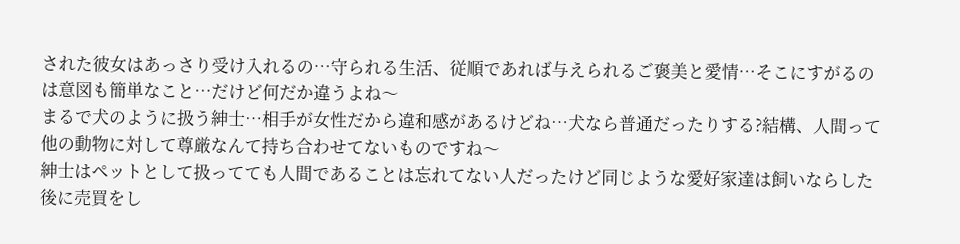された彼女はあっさり受け入れるの…守られる生活、従順であれば与えられるご褒美と愛情…そこにすがるのは意図も簡単なこと…だけど何だか違うよね〜
まるで犬のように扱う紳士…相手が女性だから違和感があるけどね…犬なら普通だったりする?結構、人間って他の動物に対して尊厳なんて持ち合わせてないものですね〜
紳士はペットとして扱ってても人間であることは忘れてない人だったけど同じような愛好家達は飼いならした後に売買をし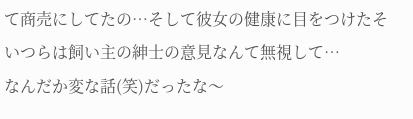て商売にしてたの…そして彼女の健康に目をつけたそいつらは飼い主の紳士の意見なんて無視して…
なんだか変な話(笑)だったな〜